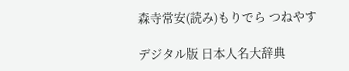森寺常安(読み)もりでら つねやす

デジタル版 日本人名大辞典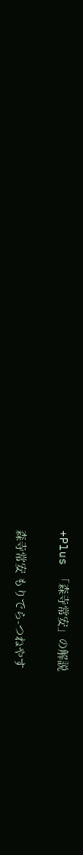+Plus 「森寺常安」の解説

森寺常安 もりでら-つねやす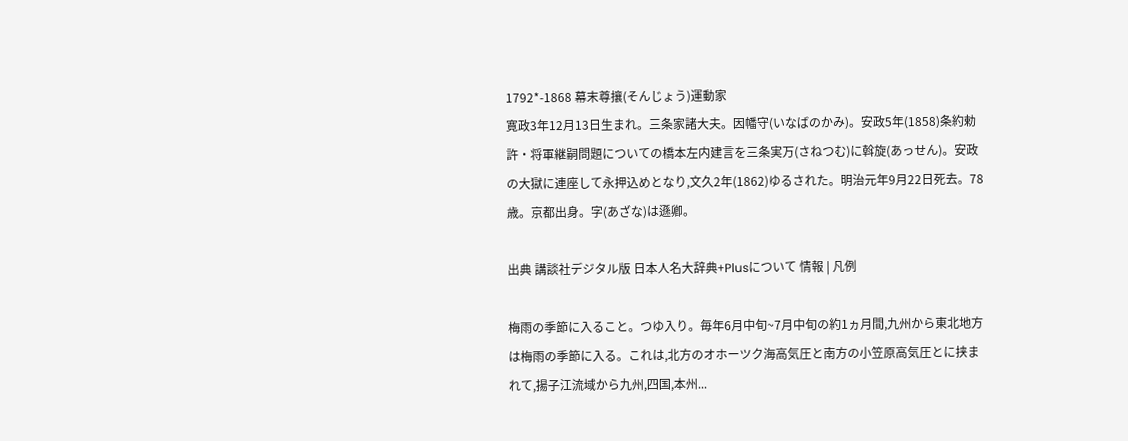1792*-1868 幕末尊攘(そんじょう)運動家
寛政3年12月13日生まれ。三条家諸大夫。因幡守(いなばのかみ)。安政5年(1858)条約勅許・将軍継嗣問題についての橋本左内建言を三条実万(さねつむ)に斡旋(あっせん)。安政の大獄に連座して永押込めとなり,文久2年(1862)ゆるされた。明治元年9月22日死去。78歳。京都出身。字(あざな)は遜卿。

出典 講談社デジタル版 日本人名大辞典+Plusについて 情報 | 凡例

梅雨の季節に入ること。つゆ入り。毎年6月中旬~7月中旬の約1ヵ月間,九州から東北地方は梅雨の季節に入る。これは,北方のオホーツク海高気圧と南方の小笠原高気圧とに挟まれて,揚子江流域から九州,四国,本州...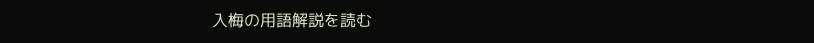入梅の用語解説を読む